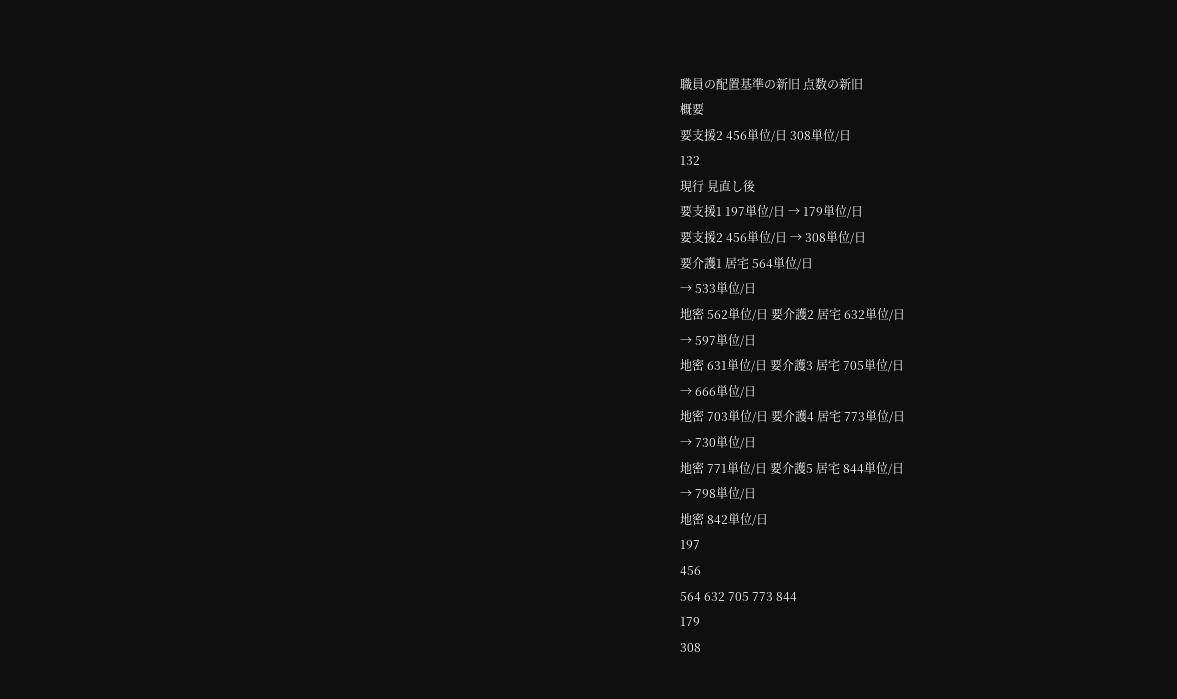職員の配置基準の新旧 点数の新旧
概要
要支援2 456単位/日 308単位/日
132
現行 見直し後
要支援1 197単位/日 → 179単位/日
要支援2 456単位/日 → 308単位/日
要介護1 居宅 564単位/日
→ 533単位/日
地密 562単位/日 要介護2 居宅 632単位/日
→ 597単位/日
地密 631単位/日 要介護3 居宅 705単位/日
→ 666単位/日
地密 703単位/日 要介護4 居宅 773単位/日
→ 730単位/日
地密 771単位/日 要介護5 居宅 844単位/日
→ 798単位/日
地密 842単位/日
197
456
564 632 705 773 844
179
308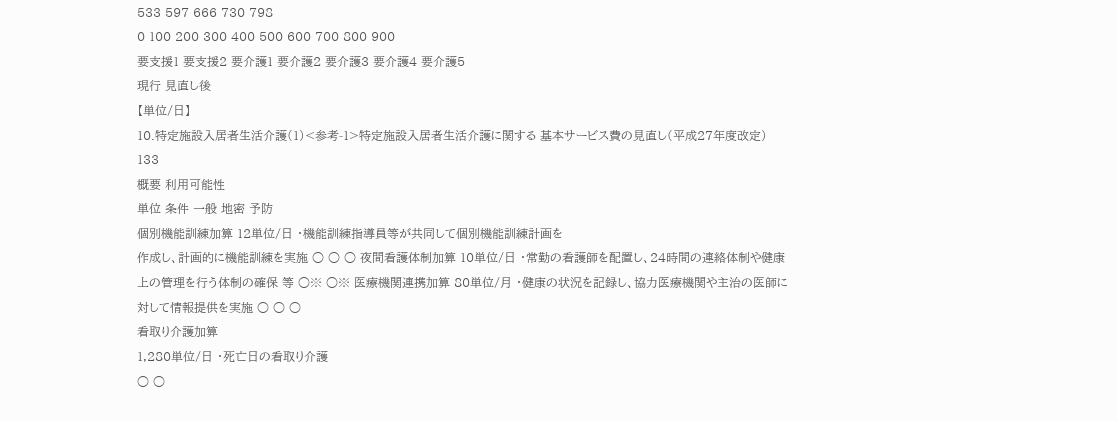533 597 666 730 798
0 100 200 300 400 500 600 700 800 900
要支援1 要支援2 要介護1 要介護2 要介護3 要介護4 要介護5
現行 見直し後
【単位/日】
10.特定施設入居者生活介護(1)<参考-1>特定施設入居者生活介護に関する 基本サービス費の見直し(平成27年度改定)
133
概要 利用可能性
単位 条件 一般 地密 予防
個別機能訓練加算 12単位/日 ・機能訓練指導員等が共同して個別機能訓練計画を
作成し、計画的に機能訓練を実施 ○ ○ ○ 夜間看護体制加算 10単位/日 ・常勤の看護師を配置し、24時間の連絡体制や健康
上の管理を行う体制の確保 等 ○※ ○※ 医療機関連携加算 80単位/月 ・健康の状況を記録し、協力医療機関や主治の医師に
対して情報提供を実施 ○ ○ ○
看取り介護加算
1,280単位/日 ・死亡日の看取り介護
○ ○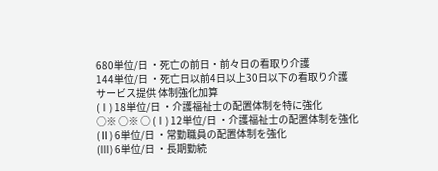680単位/日 ・死亡の前日・前々日の看取り介護
144単位/日 ・死亡日以前4日以上30日以下の看取り介護
サービス提供 体制強化加算
(Ⅰ) 18単位/日 ・介護福祉士の配置体制を特に強化
○※ ○※ ○ (Ⅰ) 12単位/日 ・介護福祉士の配置体制を強化
(Ⅱ) 6単位/日 ・常勤職員の配置体制を強化
(Ⅲ) 6単位/日 ・長期勤続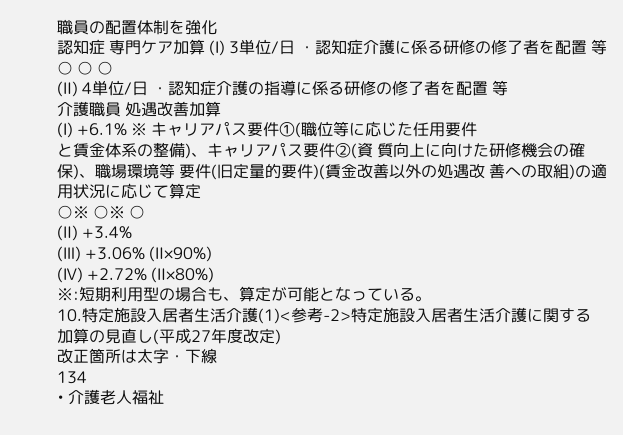職員の配置体制を強化
認知症 専門ケア加算 (Ⅰ) 3単位/日 ・認知症介護に係る研修の修了者を配置 等
○ ○ ○
(Ⅱ) 4単位/日 ・認知症介護の指導に係る研修の修了者を配置 等
介護職員 処遇改善加算
(Ⅰ) +6.1% ※ キャリアパス要件①(職位等に応じた任用要件
と賃金体系の整備)、キャリアパス要件②(資 質向上に向けた研修機会の確保)、職場環境等 要件(旧定量的要件)(賃金改善以外の処遇改 善への取組)の適用状況に応じて算定
○※ ○※ ○
(Ⅱ) +3.4%
(Ⅲ) +3.06% (Ⅱ×90%)
(Ⅳ) +2.72% (Ⅱ×80%)
※:短期利用型の場合も、算定が可能となっている。
10.特定施設入居者生活介護(1)<参考-2>特定施設入居者生活介護に関する 加算の見直し(平成27年度改定)
改正箇所は太字・下線
134
• 介護老人福祉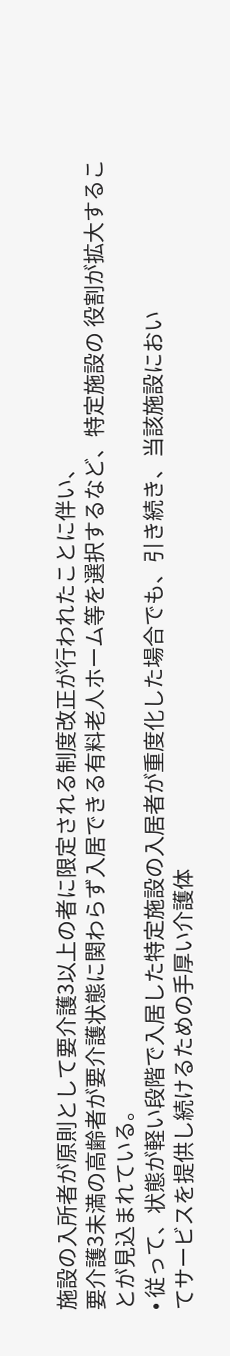施設の入所者が原則として要介護3以上の者に限定される制度改正が行われたことに伴い、
要介護3未満の高齢者が要介護状態に関わらず入居できる有料老人ホーム等を選択するなど、特定施設の 役割が拡大することが見込まれている。
• 従って、状態が軽い段階で入居した特定施設の入居者が重度化した場合でも、引き続き、当該施設におい
てサービスを提供し続けるための手厚い介護体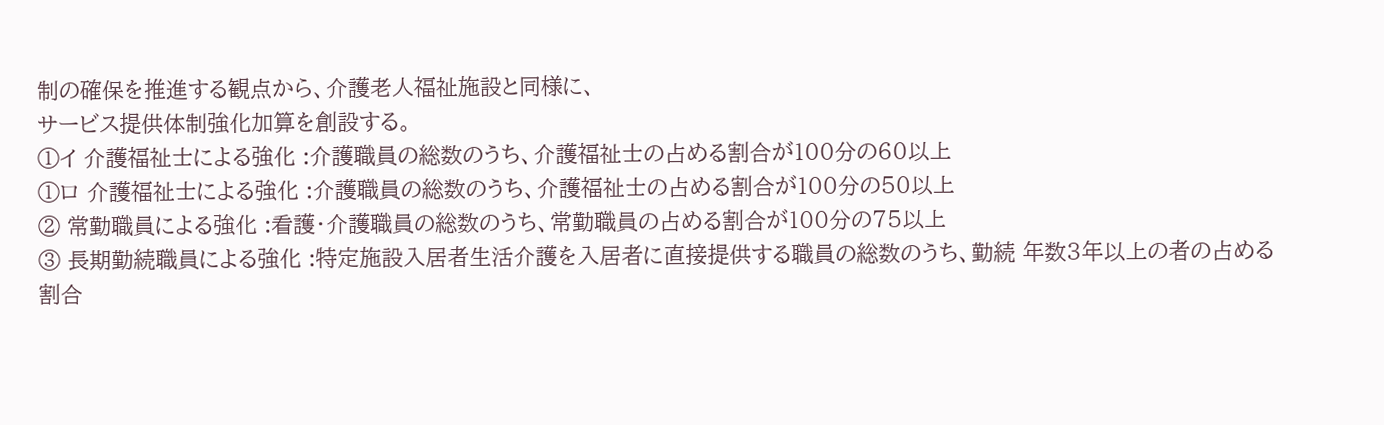制の確保を推進する観点から、介護老人福祉施設と同様に、
サービス提供体制強化加算を創設する。
①イ 介護福祉士による強化 :介護職員の総数のうち、介護福祉士の占める割合が100分の60以上
①ロ 介護福祉士による強化 :介護職員の総数のうち、介護福祉士の占める割合が100分の50以上
② 常勤職員による強化 :看護・介護職員の総数のうち、常勤職員の占める割合が100分の75以上
③ 長期勤続職員による強化 :特定施設入居者生活介護を入居者に直接提供する職員の総数のうち、勤続 年数3年以上の者の占める割合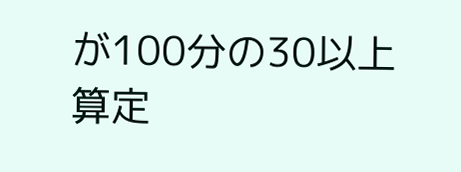が100分の30以上
算定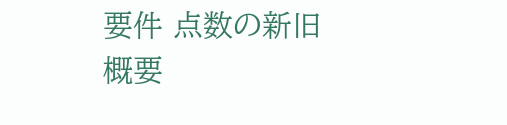要件 点数の新旧
概要